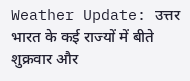Weather Update: उत्तर भारत के कई राज्यों में बीते शुक्रवार और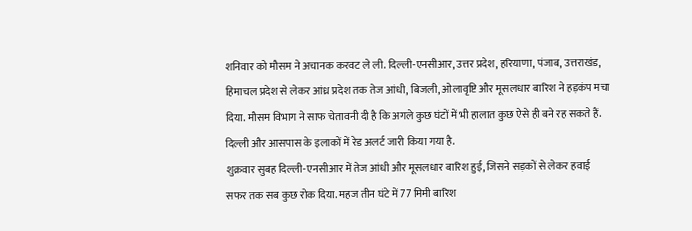शनिवार को मौसम ने अचानक करवट ले ली. दिल्ली-एनसीआर, उत्तर प्रदेश, हरियाणा, पंजाब, उत्तराखंड, हिमाचल प्रदेश से लेकर आंध्र प्रदेश तक तेज आंधी, बिजली, ओलावृष्टि और मूसलधार बारिश ने हड़कंप मचा दिया. मौसम विभाग ने साफ चेतावनी दी है कि अगले कुछ घंटों में भी हालात कुछ ऐसे ही बने रह सकते हैं. दिल्ली और आसपास के इलाकों में रेड अलर्ट जारी किया गया है.
शुक्रवार सुबह दिल्ली-एनसीआर में तेज आंधी और मूसलधार बारिश हुई, जिसने सड़कों से लेकर हवाई सफर तक सब कुछ रोक दिया. महज तीन घंटे में 77 मिमी बारिश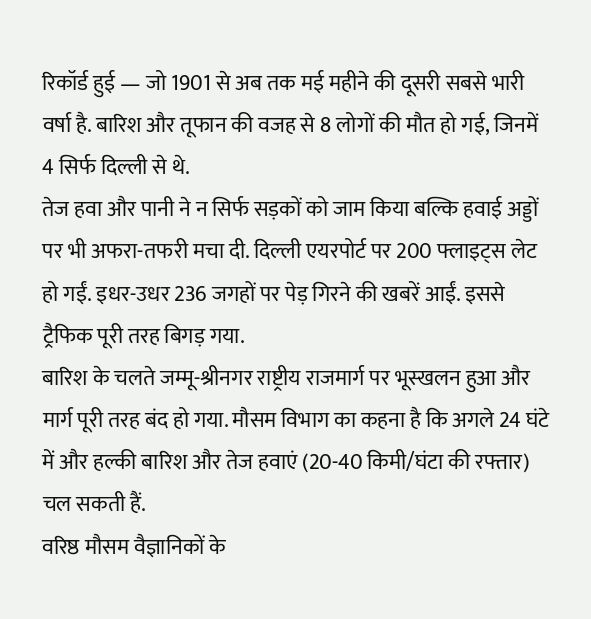रिकॉर्ड हुई — जो 1901 से अब तक मई महीने की दूसरी सबसे भारी वर्षा है. बारिश और तूफान की वजह से 8 लोगों की मौत हो गई, जिनमें 4 सिर्फ दिल्ली से थे.
तेज हवा और पानी ने न सिर्फ सड़कों को जाम किया बल्कि हवाई अड्डों पर भी अफरा-तफरी मचा दी. दिल्ली एयरपोर्ट पर 200 फ्लाइट्स लेट हो गईं. इधर-उधर 236 जगहों पर पेड़ गिरने की खबरें आईं. इससे ट्रैफिक पूरी तरह बिगड़ गया.
बारिश के चलते जम्मू-श्रीनगर राष्ट्रीय राजमार्ग पर भूस्खलन हुआ और मार्ग पूरी तरह बंद हो गया. मौसम विभाग का कहना है कि अगले 24 घंटे में और हल्की बारिश और तेज हवाएं (20-40 किमी/घंटा की रफ्तार) चल सकती हैं.
वरिष्ठ मौसम वैज्ञानिकों के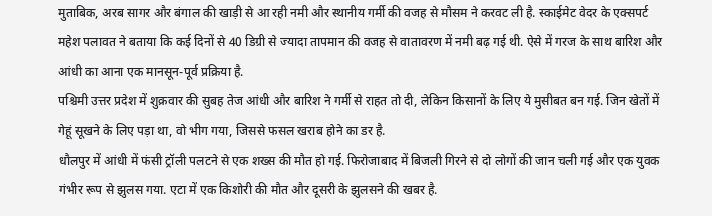मुताबिक, अरब सागर और बंगाल की खाड़ी से आ रही नमी और स्थानीय गर्मी की वजह से मौसम ने करवट ली है. स्काईमेट वेदर के एक्सपर्ट महेश पलावत ने बताया कि कई दिनों से 40 डिग्री से ज्यादा तापमान की वजह से वातावरण में नमी बढ़ गई थी. ऐसे में गरज के साथ बारिश और आंधी का आना एक मानसून-पूर्व प्रक्रिया है.
पश्चिमी उत्तर प्रदेश में शुक्रवार की सुबह तेज आंधी और बारिश ने गर्मी से राहत तो दी, लेकिन किसानों के लिए ये मुसीबत बन गई. जिन खेतों में गेहूं सूखने के लिए पड़ा था, वो भीग गया, जिससे फसल खराब होने का डर है.
धौलपुर में आंधी में फंसी ट्रॉली पलटने से एक शख्स की मौत हो गई. फिरोजाबाद में बिजली गिरने से दो लोगों की जान चली गई और एक युवक गंभीर रूप से झुलस गया. एटा में एक किशोरी की मौत और दूसरी के झुलसने की खबर है.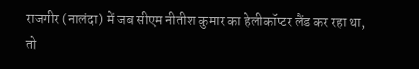राजगीर (नालंदा) में जब सीएम नीतीश कुमार का हेलीकॉप्टर लैंड कर रहा था, तो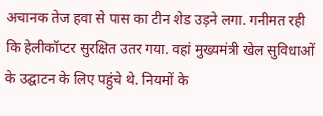अचानक तेज हवा से पास का टीन शेड उड़ने लगा. गनीमत रही कि हेलीकॉप्टर सुरक्षित उतर गया. वहां मुख्यमंत्री खेल सुविधाओं के उद्घाटन के लिए पहुंचे थे. नियमों के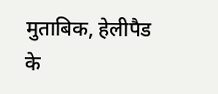मुताबिक, हेलीपैड के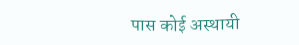पास कोई अस्थायी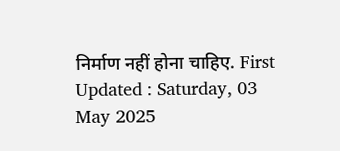निर्माण नहीं होना चाहिए. First Updated : Saturday, 03 May 2025